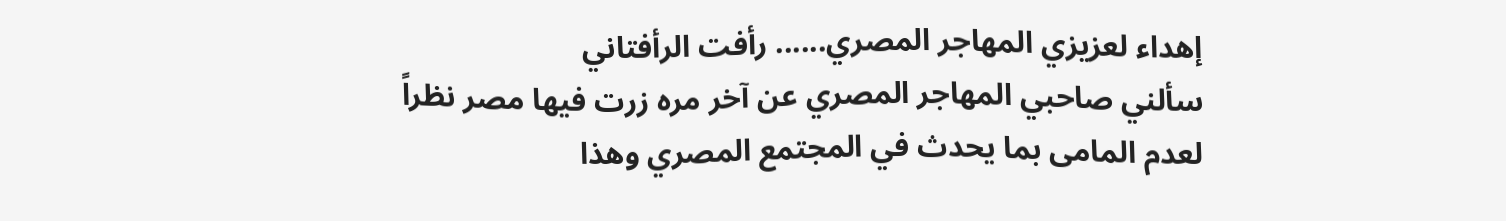إهداء لعزيزي المهاجر المصري...... رأفت الرأفتاني
سألني صاحبي المهاجر المصري عن آخر مره زرت فيها مصر نظراً لعدم المامى بما يحدث في المجتمع المصري وهذا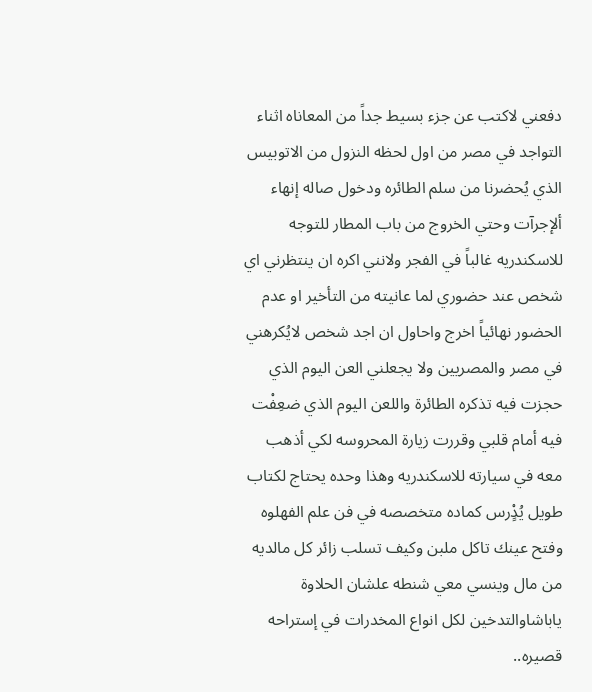دفعني لاكتب عن جزء بسيط جداً من المعاناه اثناء التواجد في مصر من اول لحظه النزول من الاتوبيس الذي يُحضرنا من سلم الطائره ودخول صاله إنهاء ألإجرآت وحتي الخروج من باب المطار للتوجه للاسكندريه غالباً في الفجر ولانني اكره ان ينتظرني اي شخص عند حضوري لما عانيته من التأخير او عدم الحضور نهائياً اخرج واحاول ان اجد شخص لايُكرهني في مصر والمصريين ولا يجعلني العن اليوم الذي حجزت فيه تذكره الطائرة واللعن اليوم الذي ضعِفْت فيه أمام قلبي وقررت زيارة المحروسه لكي أذهب معه في سيارته للاسكندريه وهذا وحده يحتاج لكتاب طويل يُدٍْرس كماده متخصصه في فن علم الفهلوه وفتح عينك تاكل ملبن وكيف تسلب زائر كل مالديه من مال وينسي معي شنطه علشان الحلاوة ياباشاوالتدخين لكل انواع المخدرات في إستراحه قصيره..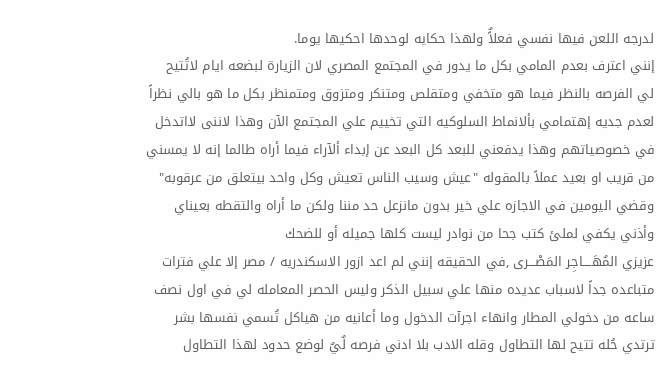لدرجه اللعن فيها نفسي فعلاًٌ ولهذا حكايه لوحدها احكيها يوما.
إنني اعترف بعدم المامي بكل ما يدور في المجتمع المصري لان الزيارة لبضعه ايام لاتُتيح لي الفرصه بالنظر فيما هو متخفي ومتقلص ومتنكر ومتزوق ومتمنظر بكل ما هو بالي نظراً لعدم جديه إهتمامي بألانماط السلوكيه التي تخييم علي المجتمع الآن وهذا لاننى لااتدخل في خصوصياتهم وهذا يدفعني للبعد كل البعد عن إبداء ألآراء فيما أراه طالما إنه لا يمسني من قريب او بعيد عملاً بالمقوله "عيش وسيب الناس تعيش وكل واحد بيتعلق من عرقوبه" وقضي اليومين في الاجازه علي خير بدون مانزعل حد مننا ولكن ما أراه والتقطه بعيناي وأذني يكفي لملئ كتب جحا من نوادر ليست كلها جميله أو للضحك
عزيزي المٌهَــــاجِر المَصْـــرى ,في الحقيقه إنني لم اعد ازور الاسكندريه / مصر إلا علي فترات متباعده جداً لاسباب عديده منها علي سبيل الذكر وليس الحصر المعامله لي في اول نصف ساعه من دخولي المطار وانهاء اجرآت الدخول وما أعانيه من هياكل تُسمي نفسها بشر ترتدي حُله تتيح لها التطاول وقله الادب بلا ادني فرصه لٌيٌ لوضع حدود لهذا التطاول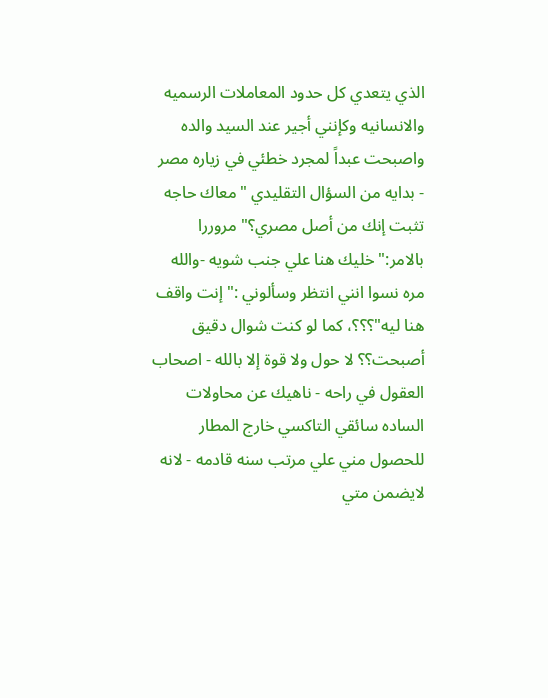الذي يتعدي كل حدود المعاملات الرسميه والانسانيه وكإنني أجير عند السيد والده واصبحت عبداً لمجرد خطئي في زياره مصر - بدايه من السؤال التقليدي "معاك حاجه تثبت إنك من أصل مصري؟" مروررا بالامر:" خليك هنا علي جنب شويه -والله مره نسوا انني انتظر وسألوني :"إنت واقف هنا ليه"؟؟؟، كما لو كنت شوال دقيق أصبحت؟؟ لا حول ولا قوة إلا بالله - اصحاب العقول في راحه - ناهيك عن محاولات الساده سائقي التاكسي خارج المطار للحصول مني علي مرتب سنه قادمه - لانه لايضمن متي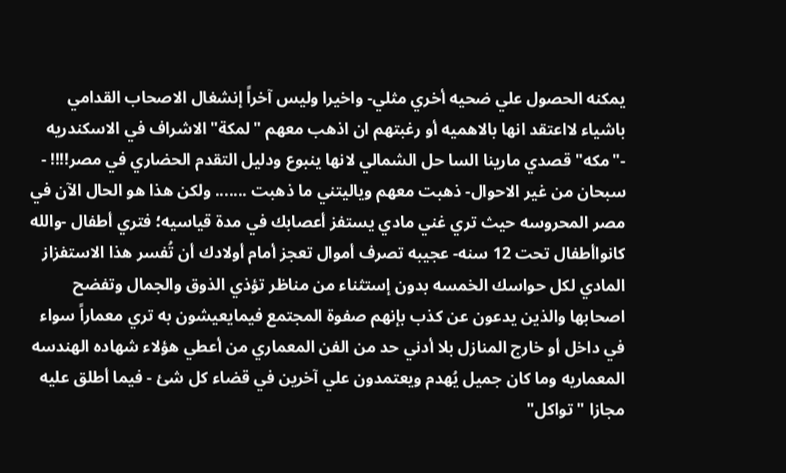يمكنه الحصول علي ضحيه أخري مثلي- واخيرا وليس آخراً إنشغال الاصحاب القدامي باشياء لااعتقد انها بالاهميه أو رغبتهم ان اذهب معهم "لمكة" الاشراف في الاسكندريه -"مكه" قصدي مارينا السا حل الشمالي لانها ينبوع ودليل التقدم الحضاري في مصر!!!! - سبحان من غير الاحوال- ذهبت معهم وياليتني ما ذهبت ....... ولكن هذا هو الحال الآن في مصر المحروسه حيث تري غني مادي يستفز أعصابك في مدة قياسيه؛ فتري أطفال -والله كانواأطفال تحت 12 سنه- عجيبه تصرف أموال تعجز أمام أولادك أن تُفسر هذا الاستفزاز المادي لكل حواسك الخمسه بدون إستثناء من مناظر تؤذي الذوق والجمال وتفضح اصحابها والذين يدعون عن كذب بإنهم صفوة المجتمع فيمايعيشون به تري معماراً سواء في داخل أو خارج المنازل بلا أدني حد من الفن المعماري من أعطي هؤلاء شهاده الهندسه المعماريه وما كان جميل يُهدم ويعتمدون علي آخرين في قضاء كل شئ - فيما أطلق عليه مجازا "تواكل"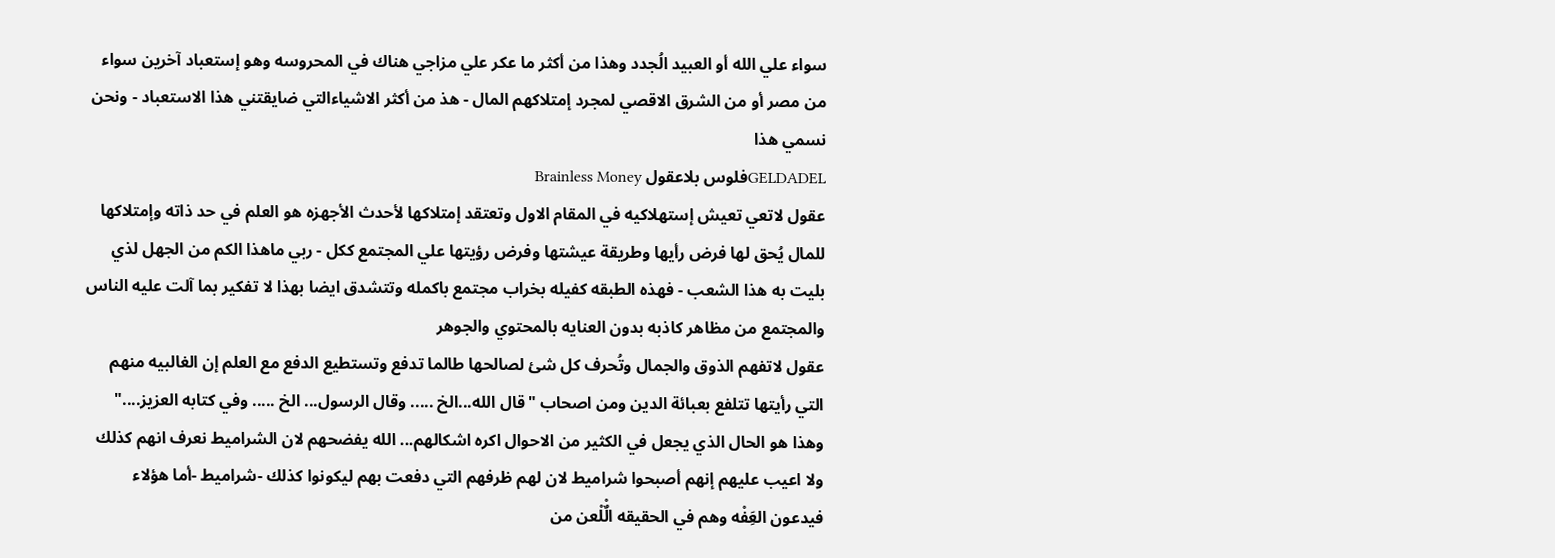سواء علي الله أو العبيد الُجدد وهذا من أكثر ما عكر علي مزاجي هناك في المحروسه وهو إستعباد آخرين سواء من مصر أو من الشرق الاقصي لمجرد إمتلاكهم المال - هذ من أكثر الاشياءالتي ضايقتني هذا الاستعباد - ونحن نسمي هذا
GELDADELفلوس بلاعقول Brainless Money
عقول لاتعي تعيش إستهلاكيه في المقام الاول وتعتقد إمتلاكها لأحدث الأجهزه هو العلم في حد ذاته وإمتلاكها للمال يُحق لها فرض رأيها وطريقة عيشتها وفرض رؤيتها علي المجتمع ككل - ربي ماهذا الكم من الجهل لذي بليت به هذا الشعب - فهذه الطبقه كفيله بخراب مجتمع باكمله وتتشدق ايضا بهذا لا تفكير بما آلت عليه الناس والمجتمع من مظاهر كاذبه بدون العنايه بالمحتوي والجوهر
عقول لاتفهم الذوق والجمال وتُحرف كل شئ لصالحها طالما تدفع وتستطيع الدفع مع العلم إن الغالبيه منهم التي رأيتها تتلفع بعبائة الدين ومن اصحاب "قال الله...الخ ..... وقال الرسول... الخ ..... وفي كتابه العزيز...." وهذا هو الحال الذي يجعل في الكثير من الاحوال اكره اشكالهم... الله يفضحهم لان الشراميط نعرف انهم كذلك ولا اعيب عليهم إنهم أصبحوا شراميط لان لهم ظرفهم التي دفعت بهم ليكونوا كذلك -شراميط -أما هؤلاء فيدعون العَِفْه وهم في الحقيقه الٌْلْعن من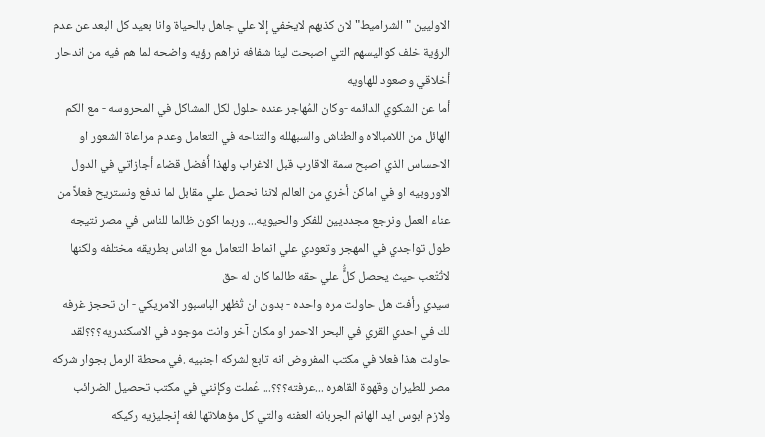الاوليين "الشراميط" لان كذبهم لايخفي إلا علي جاهل بالحياة وانا بعيد كل البعد عن عدم الرؤية خلف كواليسهم التي اصبحت لينا شفافه نراهم رؤيه واضحه لما هم فيه من اندحار أخلاقي وصعود للهاويه
أما عن الشكوي الدائمه -وكان المُهاجر عنده حلول لكل المشاكل في المحروسه - مع الكم الهائل من اللامبالاه والطناش والسبهلله والتناحه في التعامل وعدم مراعاة الشعور او الاحساس الذي اصبح سمة الاقارب قبل الاغراب ولهذا أُفضل قضاء أجازاتي في الدول الاوروبيه او في اماكن أخري من العالم لاننا نحصل علي مقابل لما ندفع ونستريح فعلاً من عناء العمل ونرجع مجدديين للفكر والحيويه... وربما اكون ظالما للناس في مصر نتيجه طول تواجدي في المهجر وتعودي علي انماط التعامل مع الناس بطريقه مختلفه ولكنها لاتُتْعب حيث يحصل كلًٌُ علي حقه طالما كان له حق
سيدي رأفت هل حاولت مره واحده - بدون ان تُظهر الباسبور الامريكي - ان تحجز غرفه لك في احدي القري في البحر الاحمر او مكان آخر وانت موجود في الاسكندريه؟؟؟لقد حاولت هذا فعلا في مكتب المفروض انه تابع لشركه اجنبيه .في محطة الرمل بجوار شركه مصر للطيران وقهوة القاهره ...عرفته؟؟؟... عُملت وكإنني في مكتب تحصيل الضرائب ولازم ابوس ايد الهانم الجربانه العفنه والتي كل مؤهلاتها لغه إنجليزيه ركيكه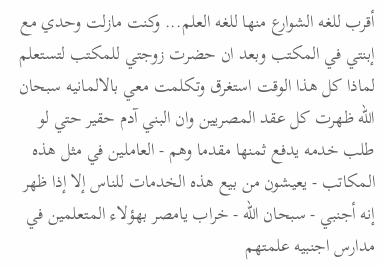أقرب للغه الشوارع منها للغه العلم... وكنت مازلت وحدي مع إبنتي في المكتب وبعد ان حضرت زوجتي للمكتب لتستعلم لماذا كل هذا الوقت استغرق وتكلمت معي بالالمانيه سبحان الله ظهرت كل عقد المصريين وان البني آدم حقير حتي لو طلب خدمه يدفع ثمنها مقدما وهم - العاملين في مثل هذه المكاتب - يعيشون من بيع هذه الخدمات للناس إلا إذا ظهر إنه أجنبي - سبحان الله - خراب يامصر بهؤلاء المتعلمين في مدارس اجنبيه علمتهم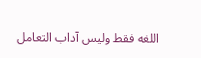اللغه فقط وليس آداب التعامل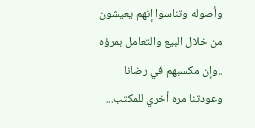وأصوله وتناسوا إنهم يعيشون من خلال البيع والتعامل بمرؤه ..وإن مكسبهم في رضانا وعودتنا مره أخري للمكتب...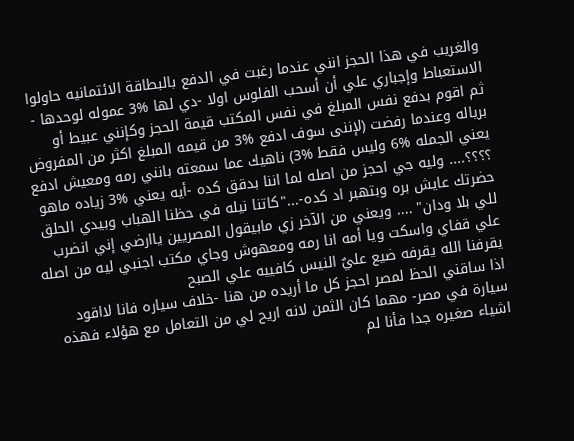والغريب في هذا الحجز انني عندما رغبت في الدفع بالبطاقة الائتمانيه حاولوا الاستعباط وإجباري علي أن أسحب الفلوس اولا -دي لها %3 عموله لوحدها - ثم اقوم بدفع نفس المبلغ في نفس المكتب قيمة الحجز وكإنني عبيط أو برياله وعندما رفضت (لإننى سوف ادفع %3 من قيمه المبلغ اكثر من المفروض يعني الجمله %6 وليس فقط %3) ناهيك عما سمعته بانني رمه ومعيش ادفع ؟؟؟؟.... وليه جي احجز من اصله لما اننا بدقق كده -أيه يعني %3 زياده ماهو حضرتك عايش بره وبتهبر اد كده-..."كاتنا نيله في حظنا الهباب وبيدي الحلق للي بلا ودان" .... ويعني من الآخر زي مابيقول المصريين ياارضي إني انضرب علي قفاي واسكت ويا أمه انا رمه ومعهوش وجاي مكتب اجنبي ليه من اصله يقرفنا الله يقرفه ضيع عليٌ النيس كافييه علي الصبح
اذا ساقني الحظ لمصر احجز كل ما أريده من هنا -خلاف سياره فانا لااقود سيارة في مصر- مهما كان الثمن لانه اريح لي من التعامل مع هؤلاء فهذه اشياء صغيره جدا فأنا لم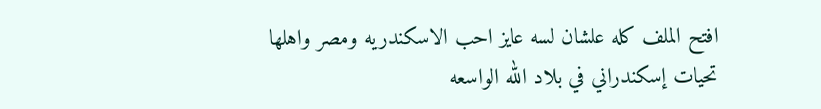افتح الملف كله علشان لسه عايز احب الاسكندريه ومصر واهلها
تحيات إسكندراني في بلاد الله الواسعه